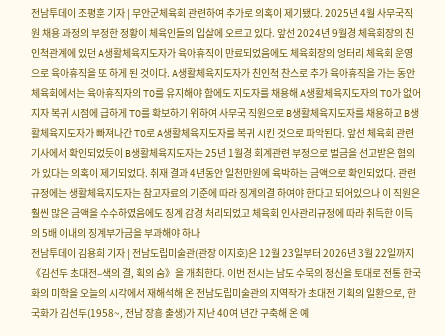전남투데이 조평훈 기자 | 무안군체육회 관련하여 추가로 의혹이 제기됐다. 2025년 4월 사무국직원 채용 과정의 부정한 정황이 체육인들의 입살에 오르고 있다. 앞선 2024년 9월경 체육회장의 친인척관계에 있던 A생활체육지도자가 육아휴직이 만료되었음에도 체육회장의 엉터리 체육회 운영으로 육아휴직을 또 하게 된 것이다. A생활체육지도자가 친인척 찬스로 추가 육아휴직을 가는 동안 체육회에서는 육아휴직자의 TO를 유지해야 함에도 지도자를 채용해 A생활체육지도자의 TO가 없어지자 복귀 시점에 급하게 TO를 확보하기 위하여 사무국 직원으로 B생활체육지도자를 채용하고 B생활체육지도자가 빠져나간 TO로 A생활체육지도자를 복귀 시킨 것으로 파악된다. 앞선 체육회 관련 기사에서 확인되었듯이 B생활체육지도자는 25년 1월경 회계관련 부정으로 벌금을 선고받은 혐의가 있다는 의혹이 제기되었다. 취재 결과 4년동안 일천만원에 육박하는 금액으로 확인되었다. 관련규정에는 생활체육지도자는 참고자료의 기준에 따라 징계의결 하여야 한다고 되어있으나 이 직원은 훨씬 많은 금액을 수수하였음에도 징계 감경 처리되었고 체육회 인사관리규정에 따라 취득한 이득의 5배 이내의 징계부가금을 부과해야 하나
전남투데이 김용희 기자 | 전남도립미술관(관장 이지호)은 12월 23일부터 2026년 3월 22일까지 《김선두 초대전–색의 결, 획의 숨》을 개최한다. 이번 전시는 남도 수묵의 정신을 토대로 전통 한국화의 미학을 오늘의 시각에서 재해석해 온 전남도립미술관의 지역작가 초대전 기획의 일환으로, 한국화가 김선두(1958~, 전남 장흥 출생)가 지난 40여 년간 구축해 온 예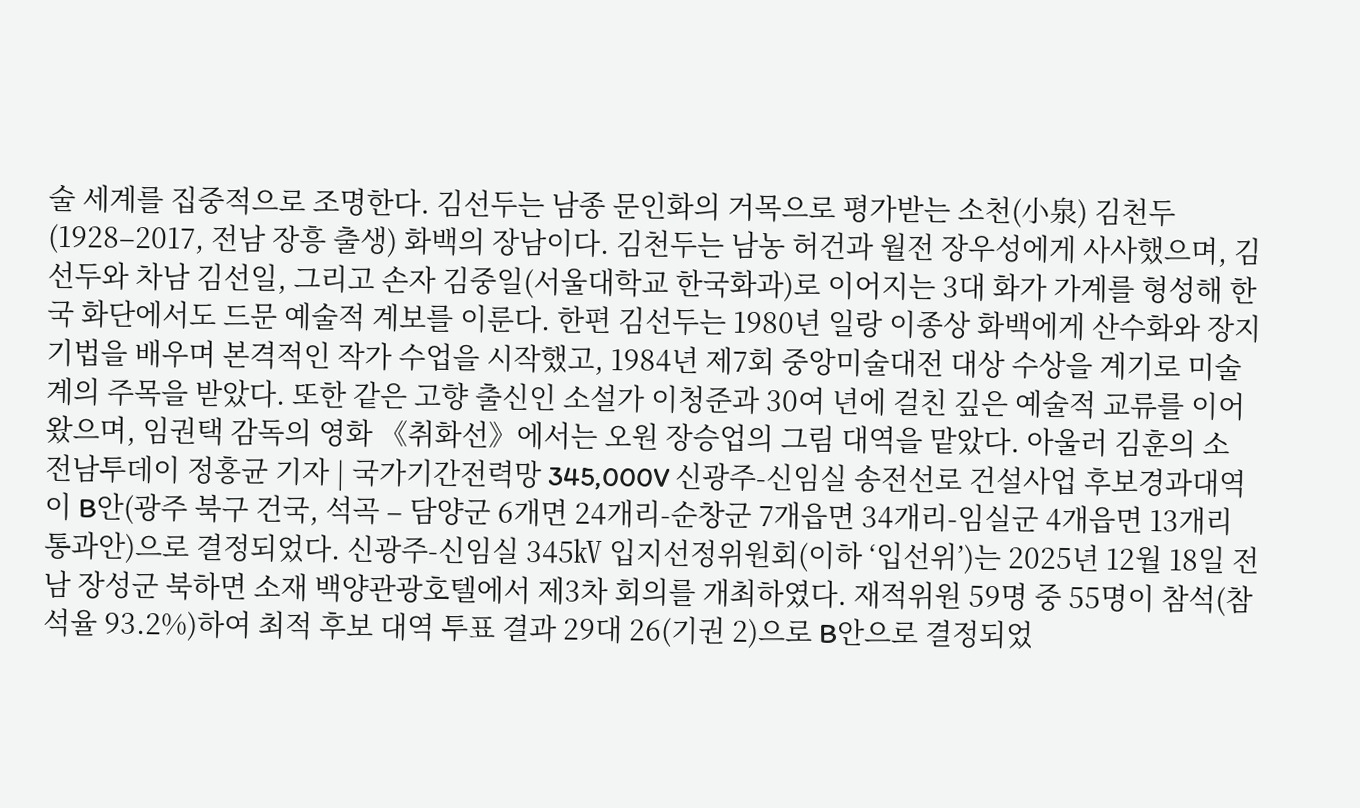술 세계를 집중적으로 조명한다. 김선두는 남종 문인화의 거목으로 평가받는 소천(小泉) 김천두(1928–2017, 전남 장흥 출생) 화백의 장남이다. 김천두는 남농 허건과 월전 장우성에게 사사했으며, 김선두와 차남 김선일, 그리고 손자 김중일(서울대학교 한국화과)로 이어지는 3대 화가 가계를 형성해 한국 화단에서도 드문 예술적 계보를 이룬다. 한편 김선두는 1980년 일랑 이종상 화백에게 산수화와 장지 기법을 배우며 본격적인 작가 수업을 시작했고, 1984년 제7회 중앙미술대전 대상 수상을 계기로 미술계의 주목을 받았다. 또한 같은 고향 출신인 소설가 이청준과 30여 년에 걸친 깊은 예술적 교류를 이어왔으며, 임권택 감독의 영화 《취화선》에서는 오원 장승업의 그림 대역을 맡았다. 아울러 김훈의 소
전남투데이 정홍균 기자 | 국가기간전력망 345,000V 신광주-신임실 송전선로 건설사업 후보경과대역이 B안(광주 북구 건국, 석곡 – 담양군 6개면 24개리-순창군 7개읍면 34개리-임실군 4개읍면 13개리 통과안)으로 결정되었다. 신광주-신임실 345㎸ 입지선정위원회(이하 ‘입선위’)는 2025년 12월 18일 전남 장성군 북하면 소재 백양관광호텔에서 제3차 회의를 개최하였다. 재적위원 59명 중 55명이 참석(참석율 93.2%)하여 최적 후보 대역 투표 결과 29대 26(기권 2)으로 B안으로 결정되었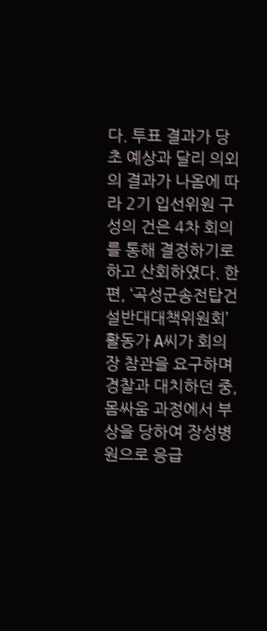다. 투표 결과가 당초 예상과 달리 의외의 결과가 나옴에 따라 2기 입선위원 구성의 건은 4차 회의를 통해 결정하기로 하고 산회하였다. 한편, ‘곡성군송전탑건설반대대책위원회’ 활동가 A씨가 회의장 참관을 요구하며 경찰과 대치하던 중, 몸싸움 과정에서 부상을 당하여 장성병원으로 응급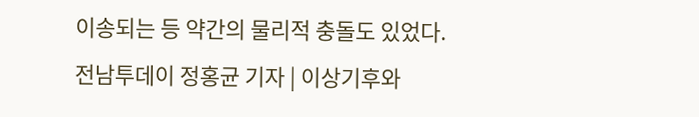이송되는 등 약간의 물리적 충돌도 있었다.
전남투데이 정홍균 기자 | 이상기후와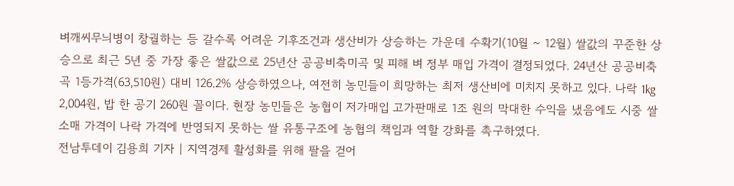벼깨씨무늬병이 창궐하는 등 갈수록 어려운 기후조건과 생산비가 상승하는 가운데 수확기(10월 ~ 12월) 쌀값의 꾸준한 상승으로 최근 5년 중 가장 좋은 쌀값으로 25년산 공공비축미곡 및 피해 벼 정부 매입 가격이 결정되었다. 24년산 공공비축곡 1등가격(63,510원) 대비 126.2% 상승하였으나, 여전히 농민들이 희망하는 최저 생산비에 미치지 못하고 있다. 나락 1kg 2,004원, 밥 한 공기 260원 꼴이다. 현장 농민들은 농협이 저가매입 고가판매로 1조 원의 막대한 수익을 냈음에도 시중 쌀 소매 가격이 나락 가격에 반영되지 못하는 쌀 유통구조에 농협의 책임과 역할 강화를 촉구하였다.
전남투데이 김용희 기자 | 지역경제 활성화를 위해 팔을 걷어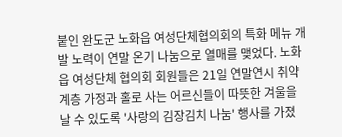붙인 완도군 노화읍 여성단체협의회의 특화 메뉴 개발 노력이 연말 온기 나눔으로 열매를 맺었다. 노화읍 여성단체 협의회 회원들은 21일 연말연시 취약계층 가정과 홀로 사는 어르신들이 따뜻한 겨울을 날 수 있도록 '사랑의 김장김치 나눔' 행사를 가졌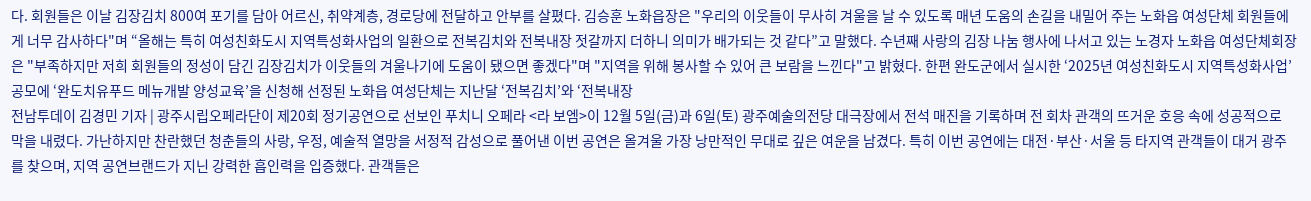다. 회원들은 이날 김장김치 800여 포기를 담아 어르신, 취약계층, 경로당에 전달하고 안부를 살폈다. 김승훈 노화읍장은 "우리의 이웃들이 무사히 겨울을 날 수 있도록 매년 도움의 손길을 내밀어 주는 노화읍 여성단체 회원들에게 너무 감사하다"며 “올해는 특히 여성친화도시 지역특성화사업의 일환으로 전복김치와 전복내장 젓갈까지 더하니 의미가 배가되는 것 같다”고 말했다. 수년째 사랑의 김장 나눔 행사에 나서고 있는 노경자 노화읍 여성단체회장은 "부족하지만 저희 회원들의 정성이 담긴 김장김치가 이웃들의 겨울나기에 도움이 됐으면 좋겠다"며 "지역을 위해 봉사할 수 있어 큰 보람을 느낀다"고 밝혔다. 한편 완도군에서 실시한 ‘2025년 여성친화도시 지역특성화사업’ 공모에 ‘완도치유푸드 메뉴개발 양성교육’을 신청해 선정된 노화읍 여성단체는 지난달 ‘전복김치’와 ‘전복내장
전남투데이 김경민 기자 | 광주시립오페라단이 제20회 정기공연으로 선보인 푸치니 오페라 <라 보엠>이 12월 5일(금)과 6일(토) 광주예술의전당 대극장에서 전석 매진을 기록하며 전 회차 관객의 뜨거운 호응 속에 성공적으로 막을 내렸다. 가난하지만 찬란했던 청춘들의 사랑, 우정, 예술적 열망을 서정적 감성으로 풀어낸 이번 공연은 올겨울 가장 낭만적인 무대로 깊은 여운을 남겼다. 특히 이번 공연에는 대전·부산·서울 등 타지역 관객들이 대거 광주를 찾으며, 지역 공연브랜드가 지닌 강력한 흡인력을 입증했다. 관객들은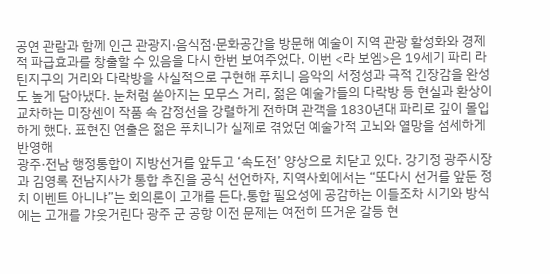공연 관람과 함께 인근 관광지·음식점·문화공간을 방문해 예술이 지역 관광 활성화와 경제적 파급효과를 창출할 수 있음을 다시 한번 보여주었다. 이번 <라 보엠>은 19세기 파리 라틴지구의 거리와 다락방을 사실적으로 구현해 푸치니 음악의 서정성과 극적 긴장감을 완성도 높게 담아냈다. 눈처럼 쏟아지는 모무스 거리, 젊은 예술가들의 다락방 등 현실과 환상이 교차하는 미장센이 작품 속 감정선을 강렬하게 전하며 관객을 1830년대 파리로 깊이 몰입하게 했다. 표현진 연출은 젊은 푸치니가 실제로 겪었던 예술가적 고뇌와 열망을 섬세하게 반영해
광주·전남 행정통합이 지방선거를 앞두고 ‘속도전’ 양상으로 치닫고 있다. 강기정 광주시장과 김영록 전남지사가 통합 추진을 공식 선언하자, 지역사회에서는 “또다시 선거를 앞둔 정치 이벤트 아니냐”는 회의론이 고개를 든다.통합 필요성에 공감하는 이들조차 시기와 방식에는 고개를 갸웃거린다 광주 군 공항 이전 문제는 여전히 뜨거운 갈등 현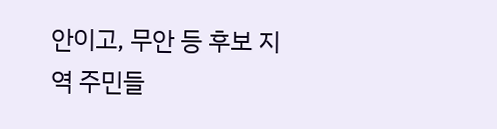안이고, 무안 등 후보 지역 주민들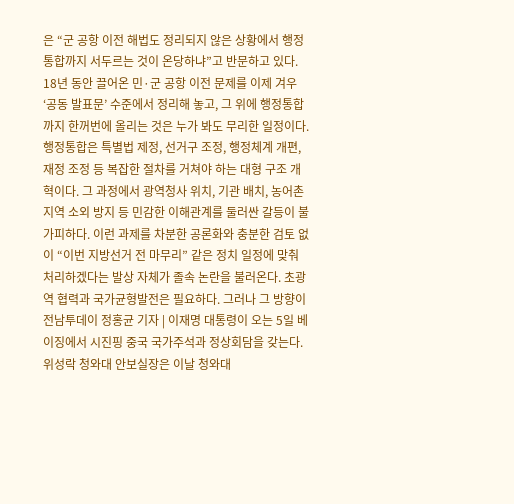은 “군 공항 이전 해법도 정리되지 않은 상황에서 행정통합까지 서두르는 것이 온당하냐”고 반문하고 있다. 18년 동안 끌어온 민·군 공항 이전 문제를 이제 겨우 ‘공동 발표문’ 수준에서 정리해 놓고, 그 위에 행정통합까지 한꺼번에 올리는 것은 누가 봐도 무리한 일정이다. 행정통합은 특별법 제정, 선거구 조정, 행정체계 개편, 재정 조정 등 복잡한 절차를 거쳐야 하는 대형 구조 개혁이다. 그 과정에서 광역청사 위치, 기관 배치, 농어촌 지역 소외 방지 등 민감한 이해관계를 둘러싼 갈등이 불가피하다. 이런 과제를 차분한 공론화와 충분한 검토 없이 “이번 지방선거 전 마무리” 같은 정치 일정에 맞춰 처리하겠다는 발상 자체가 졸속 논란을 불러온다. 초광역 협력과 국가균형발전은 필요하다. 그러나 그 방향이
전남투데이 정홍균 기자 | 이재명 대통령이 오는 5일 베이징에서 시진핑 중국 국가주석과 정상회담을 갖는다. 위성락 청와대 안보실장은 이날 청와대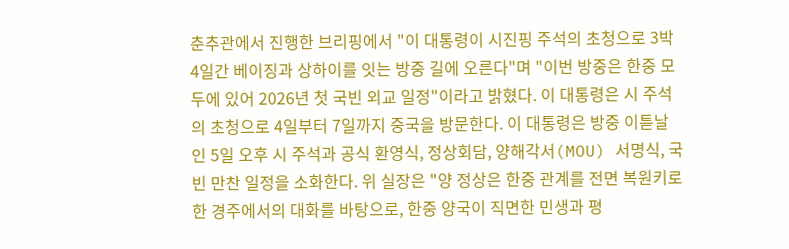춘추관에서 진행한 브리핑에서 "이 대통령이 시진핑 주석의 초청으로 3박 4일간 베이징과 상하이를 잇는 방중 길에 오른다"며 "이번 방중은 한중 모두에 있어 2026년 첫 국빈 외교 일정"이라고 밝혔다. 이 대통령은 시 주석의 초청으로 4일부터 7일까지 중국을 방문한다. 이 대통령은 방중 이튿날인 5일 오후 시 주석과 공식 환영식, 정상회담, 양해각서(MOU) 서명식, 국빈 만찬 일정을 소화한다. 위 실장은 "양 정상은 한중 관계를 전면 복원키로 한 경주에서의 대화를 바탕으로, 한중 양국이 직면한 민생과 평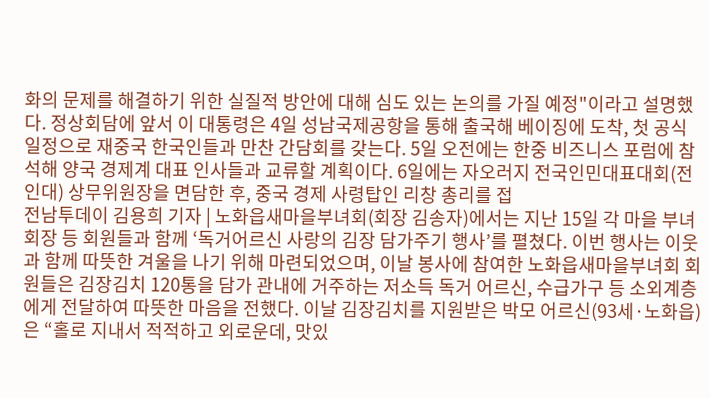화의 문제를 해결하기 위한 실질적 방안에 대해 심도 있는 논의를 가질 예정"이라고 설명했다. 정상회담에 앞서 이 대통령은 4일 성남국제공항을 통해 출국해 베이징에 도착, 첫 공식 일정으로 재중국 한국인들과 만찬 간담회를 갖는다. 5일 오전에는 한중 비즈니스 포럼에 참석해 양국 경제계 대표 인사들과 교류할 계획이다. 6일에는 자오러지 전국인민대표대회(전인대) 상무위원장을 면담한 후, 중국 경제 사령탑인 리창 총리를 접
전남투데이 김용희 기자 | 노화읍새마을부녀회(회장 김송자)에서는 지난 15일 각 마을 부녀회장 등 회원들과 함께 ‘독거어르신 사랑의 김장 담가주기 행사’를 펼쳤다. 이번 행사는 이웃과 함께 따뜻한 겨울을 나기 위해 마련되었으며, 이날 봉사에 참여한 노화읍새마을부녀회 회원들은 김장김치 120통을 담가 관내에 거주하는 저소득 독거 어르신, 수급가구 등 소외계층에게 전달하여 따뜻한 마음을 전했다. 이날 김장김치를 지원받은 박모 어르신(93세·노화읍)은 “홀로 지내서 적적하고 외로운데, 맛있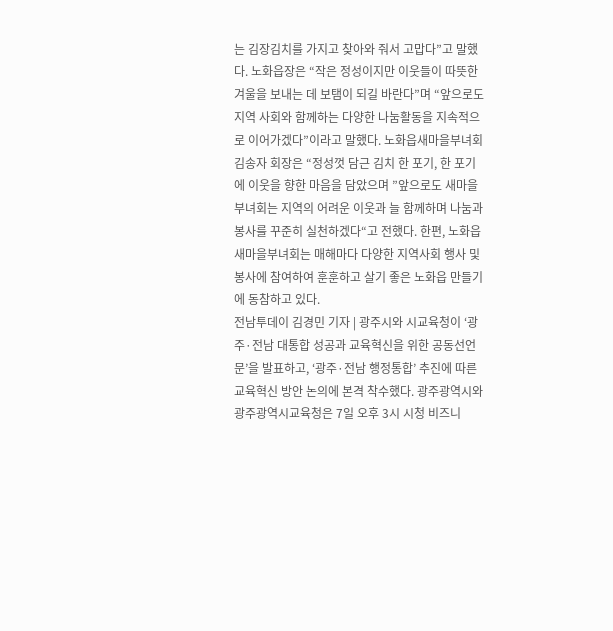는 김장김치를 가지고 찾아와 줘서 고맙다”고 말했다. 노화읍장은 “작은 정성이지만 이웃들이 따뜻한 겨울을 보내는 데 보탬이 되길 바란다”며 “앞으로도 지역 사회와 함께하는 다양한 나눔활동을 지속적으로 이어가겠다”이라고 말했다. 노화읍새마을부녀회 김송자 회장은 “정성껏 담근 김치 한 포기, 한 포기에 이웃을 향한 마음을 담았으며 ”앞으로도 새마을부녀회는 지역의 어려운 이웃과 늘 함께하며 나눔과 봉사를 꾸준히 실천하겠다“고 전했다. 한편, 노화읍새마을부녀회는 매해마다 다양한 지역사회 행사 및 봉사에 참여하여 훈훈하고 살기 좋은 노화읍 만들기에 동참하고 있다.
전남투데이 김경민 기자 | 광주시와 시교육청이 ‘광주·전남 대통합 성공과 교육혁신을 위한 공동선언문’을 발표하고, ‘광주·전남 행정통합’ 추진에 따른 교육혁신 방안 논의에 본격 착수했다. 광주광역시와 광주광역시교육청은 7일 오후 3시 시청 비즈니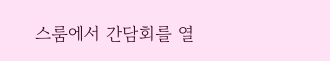스룸에서 간담회를 열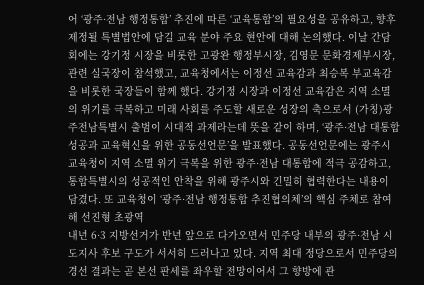어 ‘광주·전남 행정통합’ 추진에 따른 ‘교육통합’의 필요성을 공유하고, 향후 제정될 특별법안에 담길 교육 분야 주요 현안에 대해 논의했다. 이날 간담회에는 강기정 시장을 비롯한 고광완 행정부시장, 김영문 문화경제부시장, 관련 실국장이 참석했고, 교육청에서는 이정선 교육감과 최승복 부교육감을 비롯한 국장들이 함께 했다. 강기정 시장과 이정선 교육감은 지역 소멸의 위기를 극복하고 미래 사회를 주도할 새로운 성장의 축으로서 (가칭)광주전남특별시 출범이 시대적 과제라는데 뜻을 같이 하며, ‘광주·전남 대통합 성공과 교육혁신을 위한 공동선언문’을 발표했다. 공동선언문에는 광주시교육청이 지역 소멸 위기 극복을 위한 광주·전남 대통합에 적극 공감하고, 통합특별시의 성공적인 안착을 위해 광주시와 긴밀히 협력한다는 내용이 담겼다. 또 교육청이 ‘광주·전남 행정통합 추진협의체’의 핵심 주체로 참여해 선진형 초광역
내년 6·3 지방선거가 반년 앞으로 다가오면서 민주당 내부의 광주·전남 시도지사 후보 구도가 서서히 드러나고 있다. 지역 최대 정당으로서 민주당의 경선 결과는 곧 본선 판세를 좌우할 전망이어서 그 향방에 관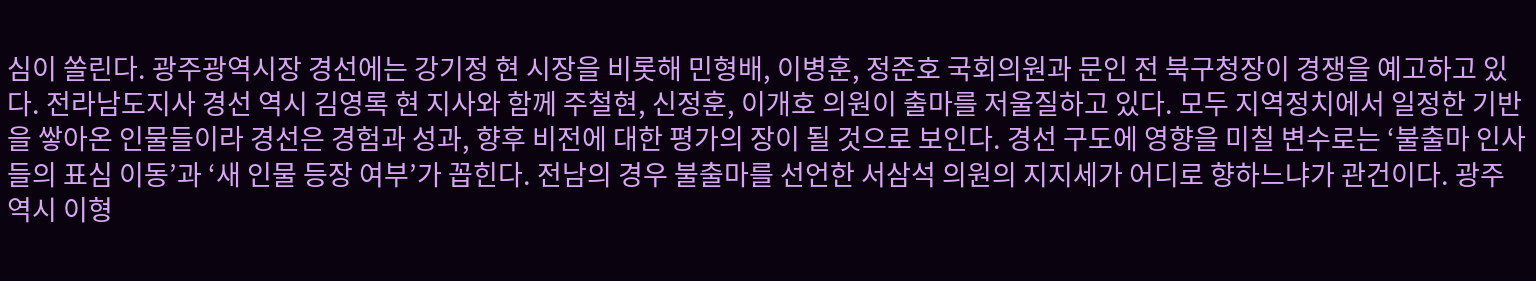심이 쏠린다. 광주광역시장 경선에는 강기정 현 시장을 비롯해 민형배, 이병훈, 정준호 국회의원과 문인 전 북구청장이 경쟁을 예고하고 있다. 전라남도지사 경선 역시 김영록 현 지사와 함께 주철현, 신정훈, 이개호 의원이 출마를 저울질하고 있다. 모두 지역정치에서 일정한 기반을 쌓아온 인물들이라 경선은 경험과 성과, 향후 비전에 대한 평가의 장이 될 것으로 보인다. 경선 구도에 영향을 미칠 변수로는 ‘불출마 인사들의 표심 이동’과 ‘새 인물 등장 여부’가 꼽힌다. 전남의 경우 불출마를 선언한 서삼석 의원의 지지세가 어디로 향하느냐가 관건이다. 광주 역시 이형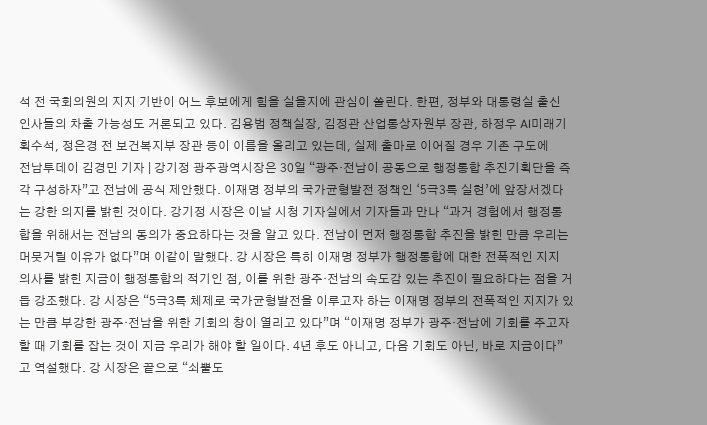석 전 국회의원의 지지 기반이 어느 후보에게 힘을 실을지에 관심이 쏠린다. 한편, 정부와 대통령실 출신 인사들의 차출 가능성도 거론되고 있다. 김용범 정책실장, 김정관 산업통상자원부 장관, 하정우 AI미래기획수석, 정은경 전 보건복지부 장관 등이 이름을 올리고 있는데, 실제 출마로 이어질 경우 기존 구도에
전남투데이 김경민 기자 | 강기정 광주광역시장은 30일 “광주·전남이 공동으로 행정통합 추진기획단을 즉각 구성하자”고 전남에 공식 제안했다. 이재명 정부의 국가균형발전 정책인 ‘5극3특 실현’에 앞장서겠다는 강한 의지를 밝힌 것이다. 강기정 시장은 이날 시청 기자실에서 기자들과 만나 “과거 경험에서 행정통합을 위해서는 전남의 동의가 중요하다는 것을 알고 있다. 전남이 먼저 행정통합 추진을 밝힌 만큼 우리는 머뭇거릴 이유가 없다”며 이같이 말했다. 강 시장은 특히 이재명 정부가 행정통합에 대한 전폭적인 지지 의사를 밝힌 지금이 행정통합의 적기인 점, 이를 위한 광주·전남의 속도감 있는 추진이 필요하다는 점을 거듭 강조했다. 강 시장은 “5극3특 체제로 국가균형발전을 이루고자 하는 이재명 정부의 전폭적인 지지가 있는 만큼 부강한 광주·전남을 위한 기회의 창이 열리고 있다”며 “이재명 정부가 광주·전남에 기회를 주고자 할 때 기회를 잡는 것이 지금 우리가 해야 할 일이다. 4년 후도 아니고, 다음 기회도 아닌, 바로 지금이다”고 역설했다. 강 시장은 끝으로 “쇠뿔도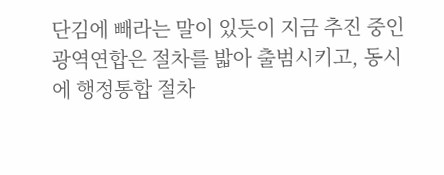단김에 빼라는 말이 있듯이 지금 추진 중인 광역연합은 절차를 밟아 출범시키고, 동시에 행정통합 절차